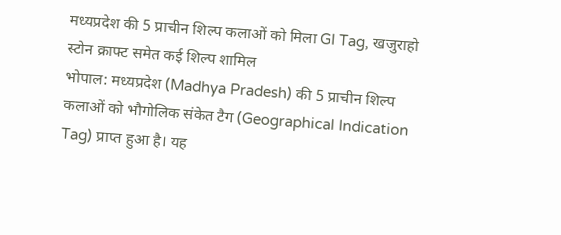मध्यप्रदेश की 5 प्राचीन शिल्प कलाओं को मिला GI Tag, खजुराहो स्टोन क्राफ्ट समेत कई शिल्प शामिल
भोपाल: मध्यप्रदेश (Madhya Pradesh) की 5 प्राचीन शिल्प कलाओं को भौगोलिक संकेत टैग (Geographical Indication Tag) प्राप्त हुआ है। यह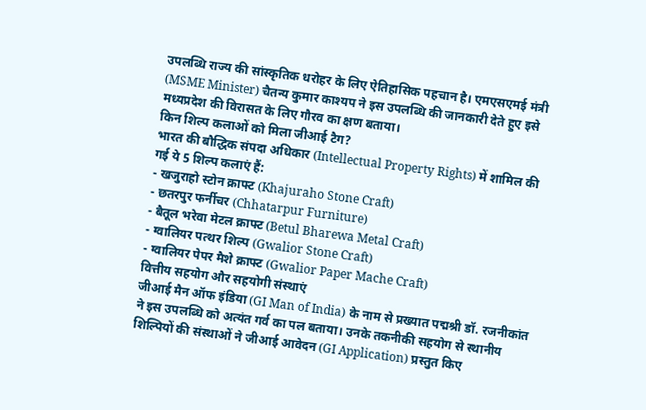उपलब्धि राज्य की सांस्कृतिक धरोहर के लिए ऐतिहासिक पहचान है। एमएसएमई मंत्री (MSME Minister) चैतन्य कुमार काश्यप ने इस उपलब्धि की जानकारी देते हुए इसे मध्यप्रदेश की विरासत के लिए गौरव का क्षण बताया।
किन शिल्प कलाओं को मिला जीआई टैग?
भारत की बौद्धिक संपदा अधिकार (Intellectual Property Rights) में शामिल की गई ये 5 शिल्प कलाएं हैं:
- खजुराहो स्टोन क्राफ्ट (Khajuraho Stone Craft)
- छतरपुर फर्नीचर (Chhatarpur Furniture)
- बैतूल भरेवा मेटल क्राफ्ट (Betul Bharewa Metal Craft)
- ग्वालियर पत्थर शिल्प (Gwalior Stone Craft)
- ग्वालियर पेपर मैशे क्राफ्ट (Gwalior Paper Mache Craft)
वित्तीय सहयोग और सहयोगी संस्थाएं
जीआई मैन ऑफ इंडिया (GI Man of India) के नाम से प्रख्यात पद्मश्री डॉ. रजनीकांत ने इस उपलब्धि को अत्यंत गर्व का पल बताया। उनके तकनीकी सहयोग से स्थानीय शिल्पियों की संस्थाओं ने जीआई आवेदन (GI Application) प्रस्तुत किए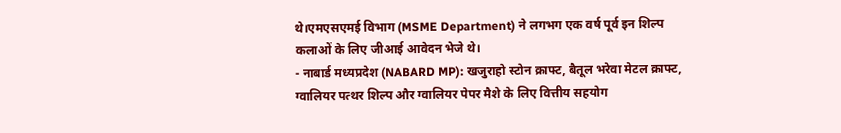थे।एमएसएमई विभाग (MSME Department) ने लगभग एक वर्ष पूर्व इन शिल्प कलाओं के लिए जीआई आवेदन भेजे थे।
- नाबार्ड मध्यप्रदेश (NABARD MP): खजुराहो स्टोन क्राफ्ट, बैतूल भरेवा मेटल क्राफ्ट, ग्वालियर पत्थर शिल्प और ग्वालियर पेपर मैशे के लिए वित्तीय सहयोग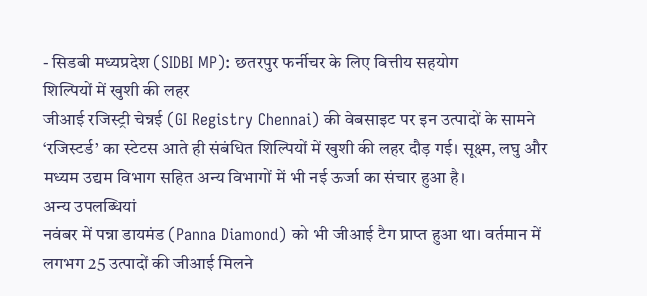- सिडबी मध्यप्रदेश (SIDBI MP): छतरपुर फर्नीचर के लिए वित्तीय सहयोग
शिल्पियों में खुशी की लहर
जीआई रजिस्ट्री चेन्नई (GI Registry Chennai) की वेबसाइट पर इन उत्पादों के सामने ‘रजिस्टर्ड’ का स्टेटस आते ही संबंधित शिल्पियों में खुशी की लहर दौड़ गई। सूक्ष्म, लघु और मध्यम उद्यम विभाग सहित अन्य विभागों में भी नई ऊर्जा का संचार हुआ है।
अन्य उपलब्धियां
नवंबर में पन्ना डायमंड (Panna Diamond) को भी जीआई टैग प्राप्त हुआ था। वर्तमान में लगभग 25 उत्पादों की जीआई मिलने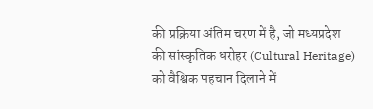की प्रक्रिया अंतिम चरण में है, जो मध्यप्रदेश की सांस्कृतिक धरोहर (Cultural Heritage) को वैश्विक पहचान दिलाने में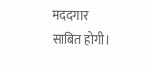मददगार साबित होगी।